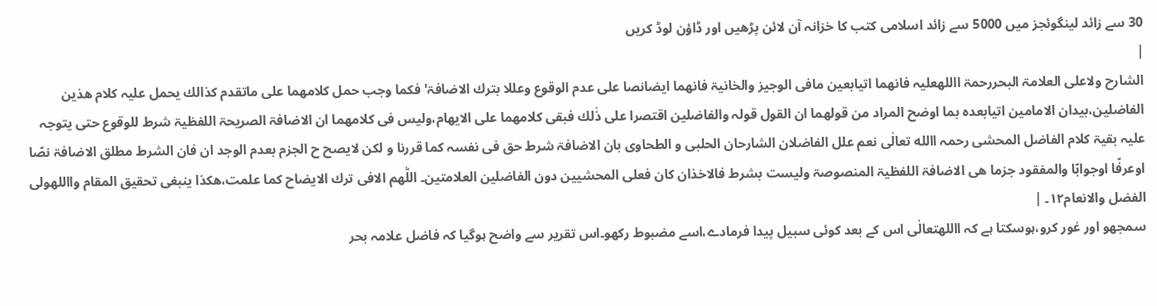30 سے زائد لینگوئجز میں 5000 سے زائد اسلامی کتب کا خزانہ آن لائن پڑھیں اور ڈاؤن لوڈ کریں
|
الشارح ولاعلی العلامۃ البحررحمۃ االلهعلیہ فانھما اتیابعین مافی الوجیز والخانیۃ فانھما ایضانصا علی عدم الوقوع وعللا بترك الاضافۃ' فکما وجب حمل کلامھما علی ماتقدم کذالك یحمل علیہ کلام ھذین الفاضلین،بیدان الامامین اتیابعدہ بما اوضح المراد من قولھما ان القول قولہ والفاضلین اقتصرا علی ذٰلك فبقی کلامھما علی الایھام،ولیس فی کلامھما ان الاضافۃ الصریحۃ اللفظیۃ شرط للوقوع حتی یتوجہ علیہ بقیۃ کلام الفاضل المحشی رحمہ االله تعالٰی نعم علل الفاضلان الشارحان الحلبی و الطحاوی بان الاضافۃ شرط حق فی نفسہ کما قررنا و لکن لایصح ح الجزم بعدم الوجد ان فان الشرط مطلق الاضافۃ نصًا اوعرفًا اوجوابًا والمفقود جزما ھی الاضافۃ اللفظیۃ المنصوصۃ ولیست بشرط فالاخذان کان فعلی المحشیین دون الفاضلین العلامتین۔ اللّٰھم الافی ترك الایضاح کما علمت،ھکذا ینبغی تحقیق المقام وااللهولی الفضل والانعام١٢۔ |
سمجھو اور غور کرو،ہوسکتا ہے کہ االلهتعالٰی اس کے بعد کوئی سبیل پیدا فرمادے،اسے مضبوط رکھو۔اس تقریر سے واضح ہوگیا کہ فاضل علامہ بحر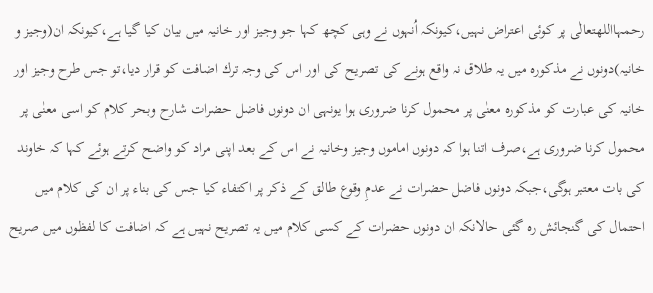رحمہااللهتعالٰی پر کوئی اعتراض نہیں،کیونکہ اُنہوں نے وہی کچھ کہا جو وجیز اور خانیہ میں بیان کیا گیا ہے،کیونکہ ان(وجیز و خانیہ)دونوں نے مذکورہ میں یہ طلاق نہ واقع ہونے کی تصریح کی اور اس کی وجہ ترك اضافت کو قرار دیا،تو جس طرح وجیز اور خانیہ کی عبارت کو مذکورہ معنٰی پر محمول کرنا ضروری ہوا یونہی ان دونوں فاضل حضرات شارح وبحر کلام کو اسی معنٰی پر محمول کرنا ضروری ہے،صرف اتنا ہوا کہ دونوں اماموں وجیز وخانیہ نے اس کے بعد اپنی مراد کو واضح کرتے ہوئے کہا کہ خاوند کی بات معتبر ہوگی،جبکہ دونوں فاضل حضرات نے عدمِ وقوع طالق کے ذکر پر اکتفاء کیا جس کی بناء پر ان کی کلام میں احتمال کی گنجائش رہ گئی حالانکہ ان دونوں حضرات کے کسی کلام میں یہ تصریح نہیں ہے کہ اضافت کا لفظوں میں صریح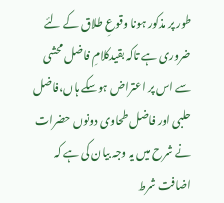طور پر مذکور ہونا وقوعِ طلاق کے لئے ضروری ہے تاکہ بقیدکلامِ فاضل محشی سے اس پر اعتراض ہوسکے ہاں،فاضل حلبی اور فاضل طحاوی دونوں حضرات نے شرح میں یہ وجہ بیان کی ہے کہ اضافت شرط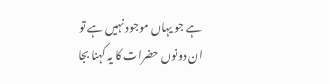ہے جو یہاں موجود نہیں ہے تو ان دونوں حضرات کا یہ کہنا بجا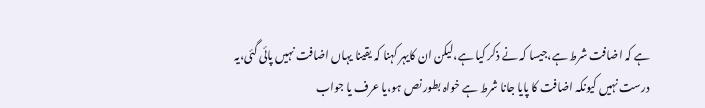ہے کہ اضافت شرط ہے،جیسا کہ نے ذکر کیا ہے،لیکن ان کایہر کہنا کہ یقینا یہاں اضافت نہیں پائی گئی،یہ درست نہیں کیونکہ اضافت کا پایا جانا شرط ہے خواہ بطور نص ہو،یا عرف یا جواب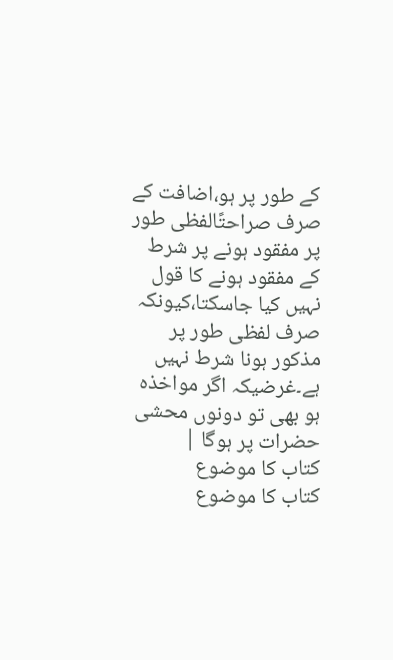کے طور پر ہو،اضافت کے صرف صراحتًالفظی طور پر مفقود ہونے پر شرط کے مفقود ہونے کا قول نہیں کیا جاسکتا،کیونکہ صرف لفظی طور پر مذکور ہونا شرط نہیں ہے۔غرضیکہ اگر مواخذہ ہو بھی تو دونوں محشی حضرات پر ہوگا |
کتاب کا موضوع
کتاب کا موضوع